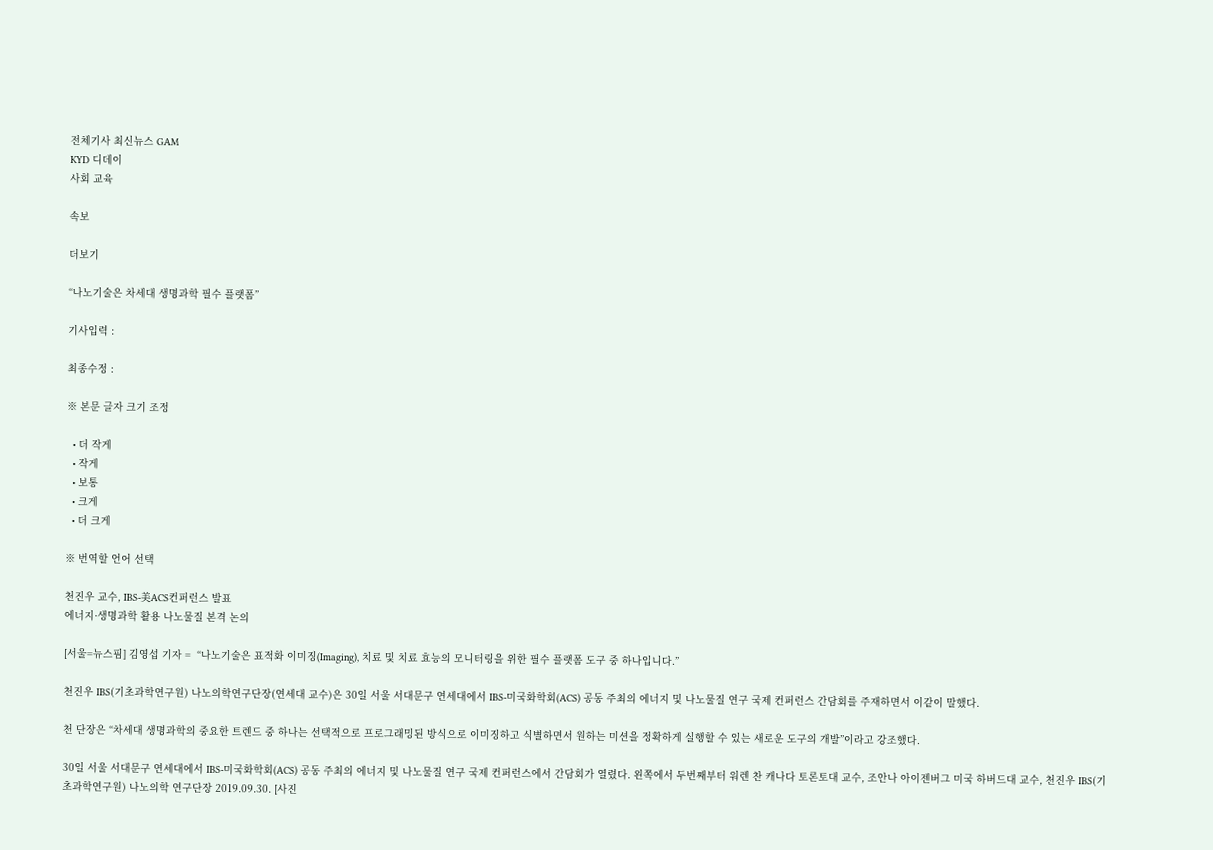전체기사 최신뉴스 GAM
KYD 디데이
사회 교육

속보

더보기

“나노기술은 차세대 생명과학 필수 플랫폼”

기사입력 :

최종수정 :

※ 본문 글자 크기 조정

  • 더 작게
  • 작게
  • 보통
  • 크게
  • 더 크게

※ 번역할 언어 선택

천진우 교수, IBS-美ACS컨퍼런스 발표
에너지·생명과학 활용 나노물질 본격 논의

[서울=뉴스핌] 김영섭 기자 =  “나노기술은 표적화 이미징(Imaging), 치료 및 치료 효능의 모니터링을 위한 필수 플랫폼 도구 중 하나입니다.”

천진우 IBS(기초과학연구원) 나노의학연구단장(연세대 교수)은 30일 서울 서대문구 연세대에서 IBS-미국화학회(ACS) 공동 주최의 에너지 및 나노물질 연구 국제 컨퍼런스 간담회를 주재하면서 이같이 말했다.

천 단장은 “차세대 생명과학의 중요한 트렌드 중 하나는 선택적으로 프로그래밍된 방식으로 이미징하고 식별하면서 원하는 미션을 정확하게 실행할 수 있는 새로운 도구의 개발”이라고 강조했다.

30일 서울 서대문구 연세대에서 IBS-미국화학회(ACS) 공동 주최의 에너지 및 나노물질 연구 국제 컨퍼런스에서 간담회가 열렸다. 왼쪽에서 두번째부터 워렌 찬 캐나다 토론토대 교수, 조안나 아이젠버그 미국 하버드대 교수, 천진우 IBS(기초과학연구원) 나노의학 연구단장 2019.09.30. [사진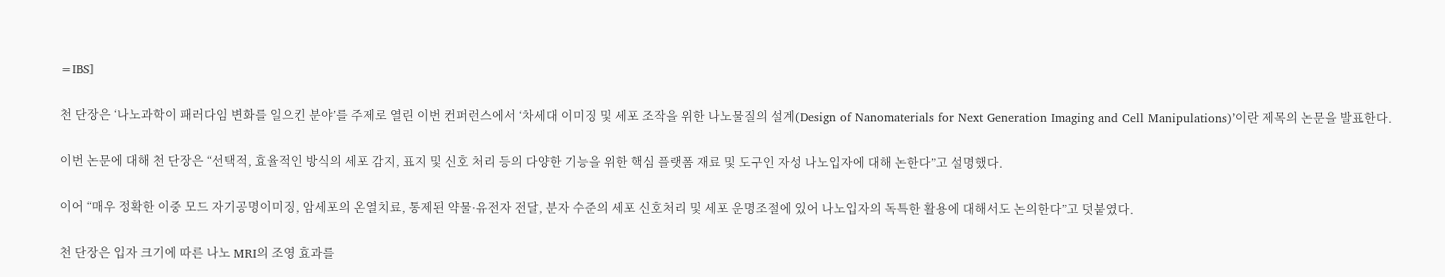=IBS]

천 단장은 ‘나노과학이 패러다임 변화를 일으킨 분야’를 주제로 열린 이번 컨퍼런스에서 ‘차세대 이미징 및 세포 조작을 위한 나노물질의 설계(Design of Nanomaterials for Next Generation Imaging and Cell Manipulations)’이란 제목의 논문을 발표한다.

이번 논문에 대해 천 단장은 “선택적, 효율적인 방식의 세포 감지, 표지 및 신호 처리 등의 다양한 기능을 위한 핵심 플랫폼 재료 및 도구인 자성 나노입자에 대해 논한다”고 설명했다.

이어 “매우 정확한 이중 모드 자기공명이미징, 암세포의 온열치료, 통제된 약물·유전자 전달, 분자 수준의 세포 신호처리 및 세포 운명조절에 있어 나노입자의 독특한 활용에 대해서도 논의한다”고 덧붙였다.

천 단장은 입자 크기에 따른 나노 MRI의 조영 효과를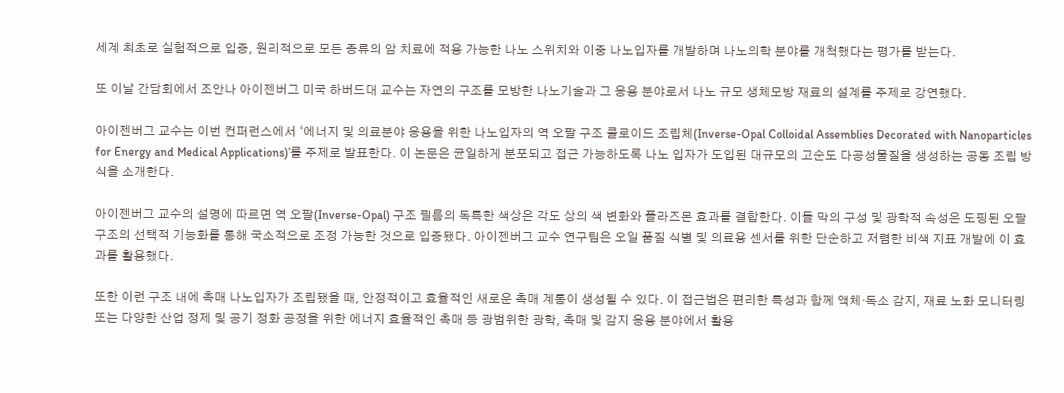세계 최초로 실험적으로 입증, 원리적으로 모든 종류의 암 치료에 적용 가능한 나노 스위치와 이중 나노입자를 개발하며 나노의학 분야를 개척했다는 평가를 받는다.

또 이날 간담회에서 조안나 아이젠버그 미국 하버드대 교수는 자연의 구조를 모방한 나노기술과 그 응용 분야로서 나노 규모 생체모방 재료의 설계를 주제로 강연했다.

아이젠버그 교수는 이번 컨퍼런스에서 ‘에너지 및 의료분야 응용을 위한 나노입자의 역 오팔 구조 콜로이드 조립체(Inverse-Opal Colloidal Assemblies Decorated with Nanoparticles for Energy and Medical Applications)’를 주제로 발표한다. 이 논문은 균일하게 분포되고 접근 가능하도록 나노 입자가 도입된 대규모의 고순도 다공성물질을 생성하는 공동 조립 방식을 소개한다.

아이젠버그 교수의 설명에 따르면 역 오팔(Inverse-Opal) 구조 필름의 독특한 색상은 각도 상의 색 변화와 플라즈몬 효과를 결합한다. 이들 막의 구성 및 광학적 속성은 도핑된 오팔 구조의 선택적 기능화를 통해 국소적으로 조정 가능한 것으로 입증됐다. 아이젠버그 교수 연구팀은 오일 품질 식별 및 의료용 센서를 위한 단순하고 저렴한 비색 지표 개발에 이 효과를 활용했다.

또한 이런 구조 내에 촉매 나노입자가 조립됐을 때, 안정적이고 효율적인 새로운 촉매 계통이 생성될 수 있다. 이 접근법은 편리한 특성과 함께 액체·독소 감지, 재료 노화 모니터링 또는 다양한 산업 정제 및 공기 정화 공정을 위한 에너지 효율적인 촉매 등 광범위한 광학, 촉매 및 감지 응용 분야에서 활용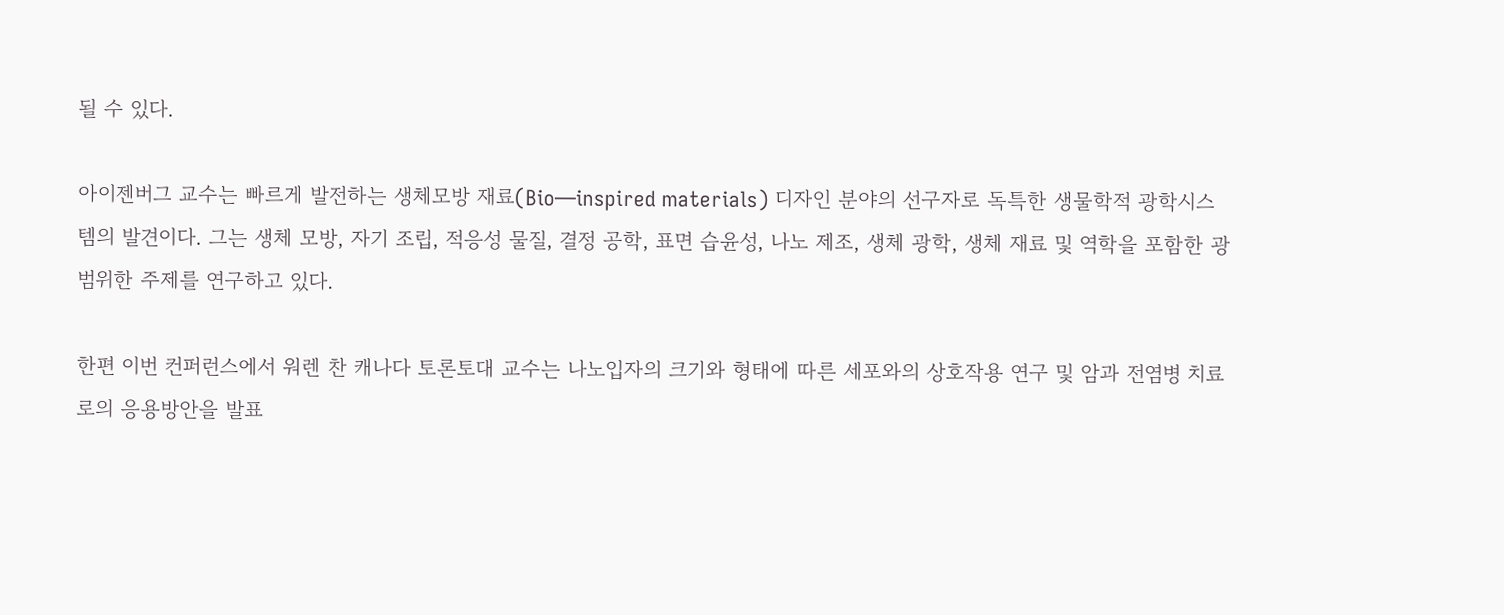될 수 있다.

아이젠버그 교수는 빠르게 발전하는 생체모방 재료(Bio—inspired materials) 디자인 분야의 선구자로 독특한 생물학적 광학시스템의 발견이다. 그는 생체 모방, 자기 조립, 적응성 물질, 결정 공학, 표면 습윤성, 나노 제조, 생체 광학, 생체 재료 및 역학을 포함한 광범위한 주제를 연구하고 있다.

한편 이번 컨퍼런스에서 워렌 찬 캐나다 토론토대 교수는 나노입자의 크기와 형태에 따른 세포와의 상호작용 연구 및 암과 전염병 치료로의 응용방안을 발표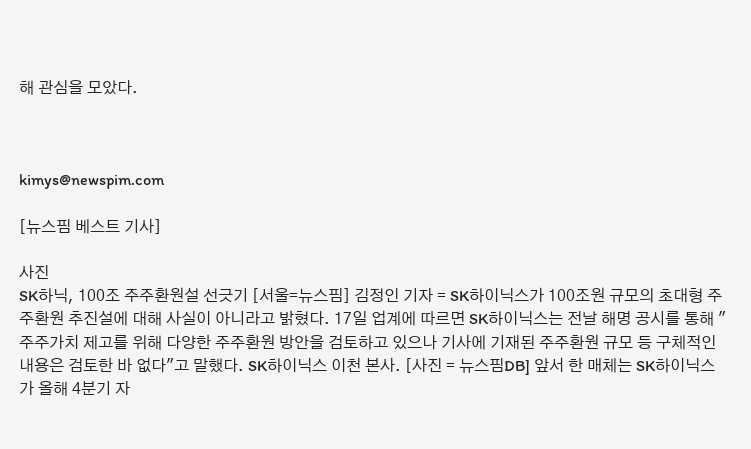해 관심을 모았다.



kimys@newspim.com

[뉴스핌 베스트 기사]

사진
SK하닉, 100조 주주환원설 선긋기 [서울=뉴스핌] 김정인 기자 = SK하이닉스가 100조원 규모의 초대형 주주환원 추진설에 대해 사실이 아니라고 밝혔다. 17일 업계에 따르면 SK하이닉스는 전날 해명 공시를 통해 "주주가치 제고를 위해 다양한 주주환원 방안을 검토하고 있으나 기사에 기재된 주주환원 규모 등 구체적인 내용은 검토한 바 없다"고 말했다. SK하이닉스 이천 본사. [사진 = 뉴스핌DB] 앞서 한 매체는 SK하이닉스가 올해 4분기 자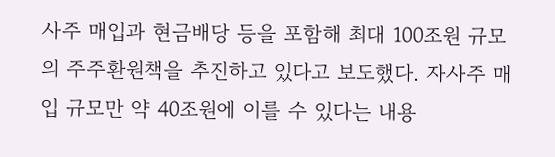사주 매입과 현금배당 등을 포함해 최대 100조원 규모의 주주환원책을 추진하고 있다고 보도했다. 자사주 매입 규모만 약 40조원에 이를 수 있다는 내용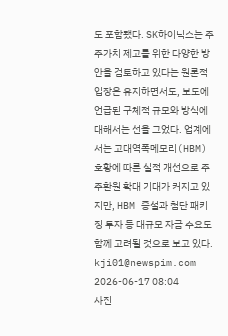도 포함됐다. SK하이닉스는 주주가치 제고를 위한 다양한 방안을 검토하고 있다는 원론적 입장은 유지하면서도, 보도에 언급된 구체적 규모와 방식에 대해서는 선을 그었다. 업계에서는 고대역폭메모리(HBM) 호황에 따른 실적 개선으로 주주환원 확대 기대가 커지고 있지만, HBM 증설과 첨단 패키징 투자 등 대규모 자금 수요도 함께 고려될 것으로 보고 있다. kji01@newspim.com 2026-06-17 08:04
사진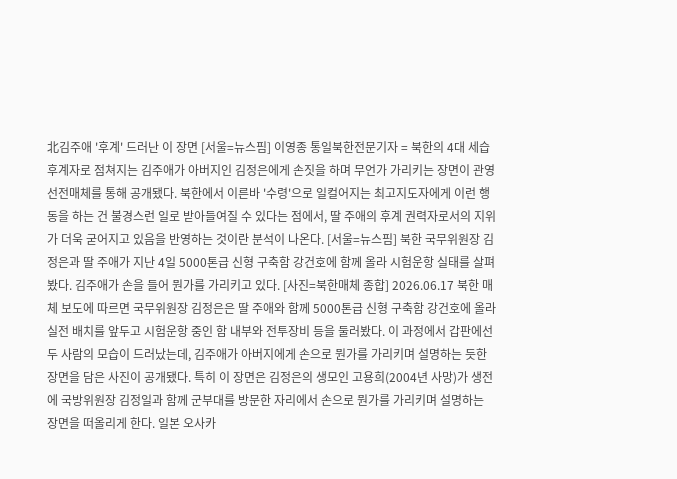北김주애 '후계' 드러난 이 장면 [서울=뉴스핌] 이영종 통일북한전문기자 = 북한의 4대 세습 후계자로 점쳐지는 김주애가 아버지인 김정은에게 손짓을 하며 무언가 가리키는 장면이 관영 선전매체를 통해 공개됐다. 북한에서 이른바 '수령'으로 일컬어지는 최고지도자에게 이런 행동을 하는 건 불경스런 일로 받아들여질 수 있다는 점에서, 딸 주애의 후계 권력자로서의 지위가 더욱 굳어지고 있음을 반영하는 것이란 분석이 나온다. [서울=뉴스핌] 북한 국무위원장 김정은과 딸 주애가 지난 4일 5000톤급 신형 구축함 강건호에 함께 올라 시험운항 실태를 살펴봤다. 김주애가 손을 들어 뭔가를 가리키고 있다. [사진=북한매체 종합] 2026.06.17 북한 매체 보도에 따르면 국무위원장 김정은은 딸 주애와 함께 5000톤급 신형 구축함 강건호에 올라 실전 배치를 앞두고 시험운항 중인 함 내부와 전투장비 등을 둘러봤다. 이 과정에서 갑판에선 두 사람의 모습이 드러났는데, 김주애가 아버지에게 손으로 뭔가를 가리키며 설명하는 듯한 장면을 담은 사진이 공개됐다. 특히 이 장면은 김정은의 생모인 고용희(2004년 사망)가 생전에 국방위원장 김정일과 함께 군부대를 방문한 자리에서 손으로 뭔가를 가리키며 설명하는 장면을 떠올리게 한다. 일본 오사카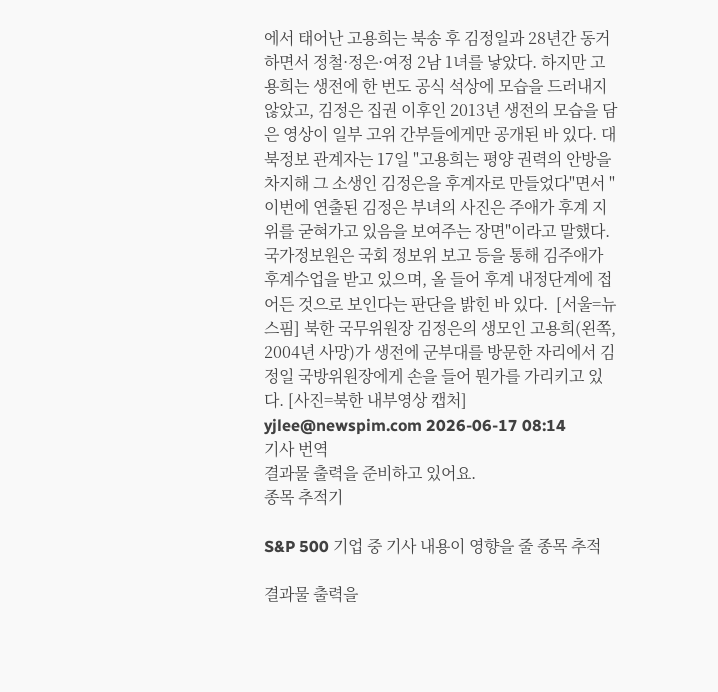에서 태어난 고용희는 북송 후 김정일과 28년간 동거하면서 정철·정은·여정 2남 1녀를 낳았다. 하지만 고용희는 생전에 한 번도 공식 석상에 모습을 드러내지 않았고, 김정은 집권 이후인 2013년 생전의 모습을 담은 영상이 일부 고위 간부들에게만 공개된 바 있다. 대북정보 관계자는 17일 "고용희는 평양 권력의 안방을 차지해 그 소생인 김정은을 후계자로 만들었다"면서 "이번에 연출된 김정은 부녀의 사진은 주애가 후계 지위를 굳혀가고 있음을 보여주는 장면"이라고 말했다. 국가정보원은 국회 정보위 보고 등을 통해 김주애가 후계수업을 받고 있으며, 올 들어 후계 내정단계에 접어든 것으로 보인다는 판단을 밝힌 바 있다.  [서울=뉴스핌] 북한 국무위원장 김정은의 생모인 고용희(왼쪽, 2004년 사망)가 생전에 군부대를 방문한 자리에서 김정일 국방위원장에게 손을 들어 뭔가를 가리키고 있다. [사진=북한 내부영상 캡처] yjlee@newspim.com 2026-06-17 08:14
기사 번역
결과물 출력을 준비하고 있어요.
종목 추적기

S&P 500 기업 중 기사 내용이 영향을 줄 종목 추적

결과물 출력을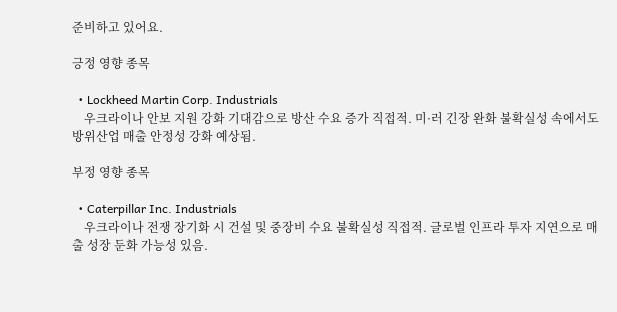준비하고 있어요.

긍정 영향 종목

  • Lockheed Martin Corp. Industrials
    우크라이나 안보 지원 강화 기대감으로 방산 수요 증가 직접적. 미·러 긴장 완화 불확실성 속에서도 방위산업 매출 안정성 강화 예상됨.

부정 영향 종목

  • Caterpillar Inc. Industrials
    우크라이나 전쟁 장기화 시 건설 및 중장비 수요 불확실성 직접적. 글로벌 인프라 투자 지연으로 매출 성장 둔화 가능성 있음.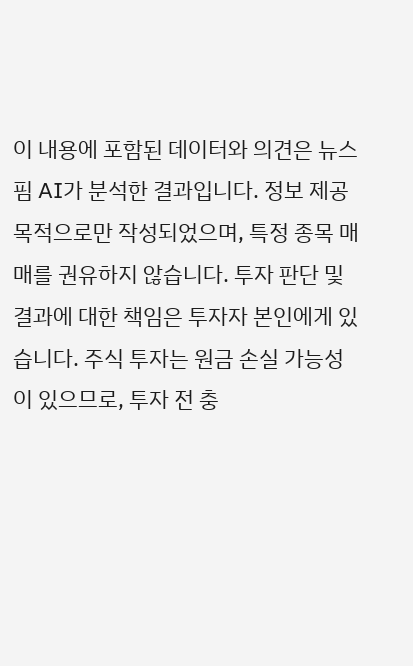이 내용에 포함된 데이터와 의견은 뉴스핌 AI가 분석한 결과입니다. 정보 제공 목적으로만 작성되었으며, 특정 종목 매매를 권유하지 않습니다. 투자 판단 및 결과에 대한 책임은 투자자 본인에게 있습니다. 주식 투자는 원금 손실 가능성이 있으므로, 투자 전 충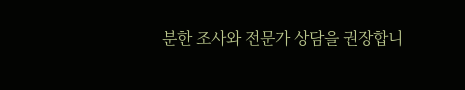분한 조사와 전문가 상담을 권장합니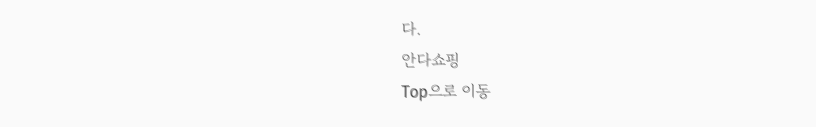다.
안다쇼핑
Top으로 이동